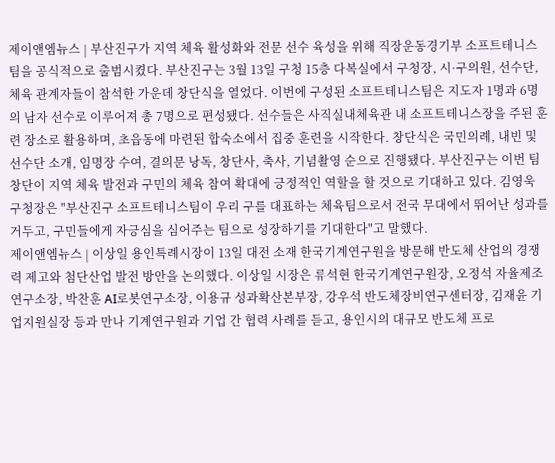제이앤엠뉴스 | 부산진구가 지역 체육 활성화와 전문 선수 육성을 위해 직장운동경기부 소프트테니스팀을 공식적으로 출범시켰다. 부산진구는 3월 13일 구청 15층 다복실에서 구청장, 시·구의원, 선수단, 체육 관계자들이 참석한 가운데 창단식을 열었다. 이번에 구성된 소프트테니스팀은 지도자 1명과 6명의 남자 선수로 이루어져 총 7명으로 편성됐다. 선수들은 사직실내체육관 내 소프트테니스장을 주된 훈련 장소로 활용하며, 초읍동에 마련된 합숙소에서 집중 훈련을 시작한다. 창단식은 국민의례, 내빈 및 선수단 소개, 임명장 수여, 결의문 낭독, 창단사, 축사, 기념촬영 순으로 진행됐다. 부산진구는 이번 팀 창단이 지역 체육 발전과 구민의 체육 참여 확대에 긍정적인 역할을 할 것으로 기대하고 있다. 김영욱 구청장은 "부산진구 소프트테니스팀이 우리 구를 대표하는 체육팀으로서 전국 무대에서 뛰어난 성과를 거두고, 구민들에게 자긍심을 심어주는 팀으로 성장하기를 기대한다"고 말했다.
제이앤엠뉴스 | 이상일 용인특례시장이 13일 대전 소재 한국기계연구원을 방문해 반도체 산업의 경쟁력 제고와 첨단산업 발전 방안을 논의했다. 이상일 시장은 류석현 한국기계연구원장, 오정석 자율제조연구소장, 박찬훈 AI로봇연구소장, 이용규 성과확산본부장, 강우석 반도체장비연구센터장, 김재윤 기업지원실장 등과 만나 기계연구원과 기업 간 협력 사례를 듣고, 용인시의 대규모 반도체 프로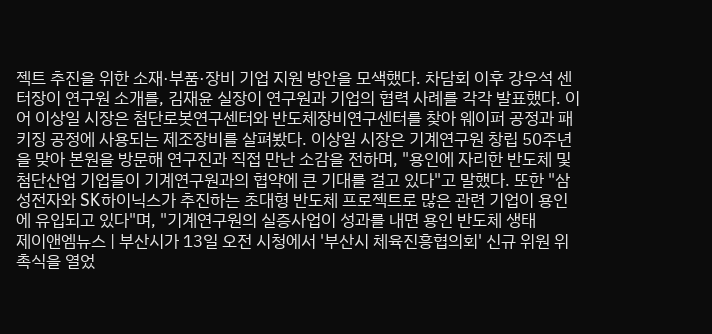젝트 추진을 위한 소재·부품·장비 기업 지원 방안을 모색했다. 차담회 이후 강우석 센터장이 연구원 소개를, 김재윤 실장이 연구원과 기업의 협력 사례를 각각 발표했다. 이어 이상일 시장은 첨단로봇연구센터와 반도체장비연구센터를 찾아 웨이퍼 공정과 패키징 공정에 사용되는 제조장비를 살펴봤다. 이상일 시장은 기계연구원 창립 50주년을 맞아 본원을 방문해 연구진과 직접 만난 소감을 전하며, "용인에 자리한 반도체 및 첨단산업 기업들이 기계연구원과의 협약에 큰 기대를 걸고 있다"고 말했다. 또한 "삼성전자와 SK하이닉스가 추진하는 초대형 반도체 프로젝트로 많은 관련 기업이 용인에 유입되고 있다"며, "기계연구원의 실증사업이 성과를 내면 용인 반도체 생태
제이앤엠뉴스 | 부산시가 13일 오전 시청에서 '부산시 체육진흥협의회' 신규 위원 위촉식을 열었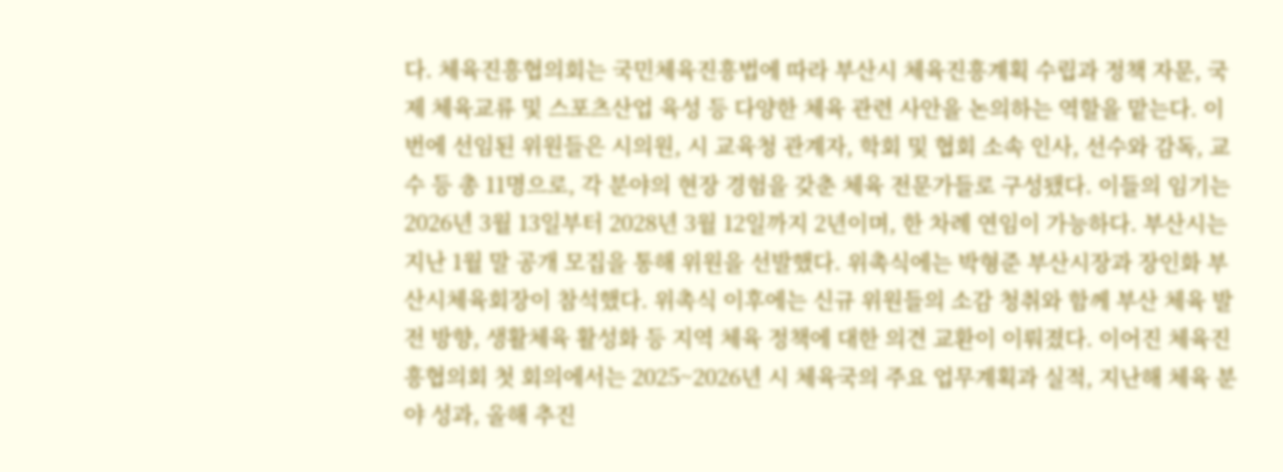다. 체육진흥협의회는 국민체육진흥법에 따라 부산시 체육진흥계획 수립과 정책 자문, 국제 체육교류 및 스포츠산업 육성 등 다양한 체육 관련 사안을 논의하는 역할을 맡는다. 이번에 선임된 위원들은 시의원, 시 교육청 관계자, 학회 및 협회 소속 인사, 선수와 감독, 교수 등 총 11명으로, 각 분야의 현장 경험을 갖춘 체육 전문가들로 구성됐다. 이들의 임기는 2026년 3월 13일부터 2028년 3월 12일까지 2년이며, 한 차례 연임이 가능하다. 부산시는 지난 1월 말 공개 모집을 통해 위원을 선발했다. 위촉식에는 박형준 부산시장과 장인화 부산시체육회장이 참석했다. 위촉식 이후에는 신규 위원들의 소감 청취와 함께 부산 체육 발전 방향, 생활체육 활성화 등 지역 체육 정책에 대한 의견 교환이 이뤄졌다. 이어진 체육진흥협의회 첫 회의에서는 2025~2026년 시 체육국의 주요 업무계획과 실적, 지난해 체육 분야 성과, 올해 추진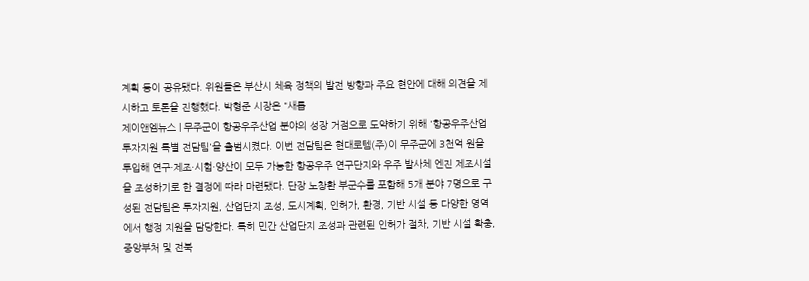계획 등이 공유됐다. 위원들은 부산시 체육 정책의 발전 방향과 주요 현안에 대해 의견을 제시하고 토론을 진행했다. 박형준 시장은 "새롭
제이앤엠뉴스 | 무주군이 항공우주산업 분야의 성장 거점으로 도약하기 위해 '항공우주산업 투자지원 특별 전담팀'을 출범시켰다. 이번 전담팀은 현대로템(주)이 무주군에 3천억 원을 투입해 연구·제조·시험·양산이 모두 가능한 항공우주 연구단지와 우주 발사체 엔진 제조시설을 조성하기로 한 결정에 따라 마련됐다. 단장 노창환 부군수를 포함해 5개 분야 7명으로 구성된 전담팀은 투자지원, 산업단지 조성, 도시계획, 인허가, 환경, 기반 시설 등 다양한 영역에서 행정 지원을 담당한다. 특히 민간 산업단지 조성과 관련된 인허가 절차, 기반 시설 확충, 중앙부처 및 전북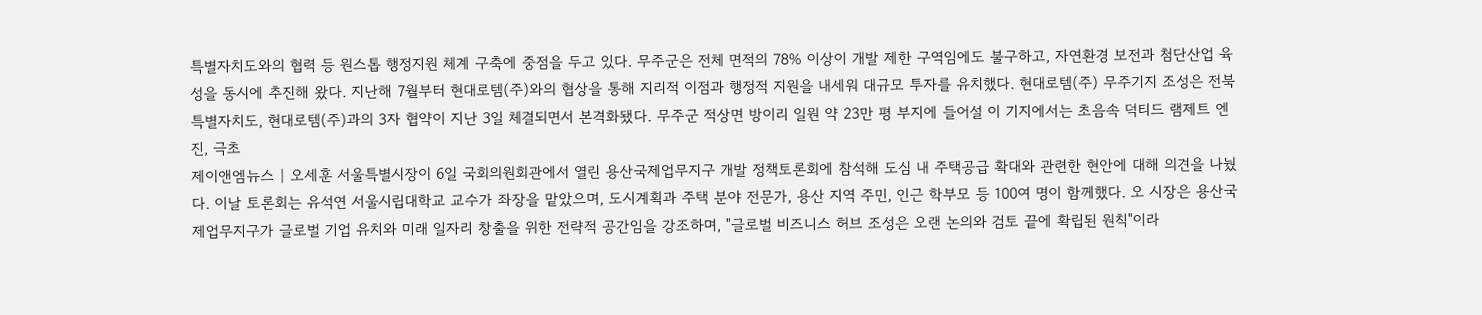특별자치도와의 협력 등 원스톱 행정지원 체계 구축에 중점을 두고 있다. 무주군은 전체 면적의 78% 이상이 개발 제한 구역임에도 불구하고, 자연환경 보전과 첨단산업 육성을 동시에 추진해 왔다. 지난해 7월부터 현대로템(주)와의 협상을 통해 지리적 이점과 행정적 지원을 내세워 대규모 투자를 유치했다. 현대로템(주) 무주기지 조성은 전북특별자치도, 현대로템(주)과의 3자 협약이 지난 3일 체결되면서 본격화됐다. 무주군 적상면 방이리 일원 약 23만 평 부지에 들어설 이 기지에서는 초음속 덕티드 램제트 엔진, 극초
제이앤엠뉴스 | 오세훈 서울특별시장이 6일 국회의원회관에서 열린 용산국제업무지구 개발 정책토론회에 참석해 도심 내 주택공급 확대와 관련한 현안에 대해 의견을 나눴다. 이날 토론회는 유석연 서울시립대학교 교수가 좌장을 맡았으며, 도시계획과 주택 분야 전문가, 용산 지역 주민, 인근 학부모 등 100여 명이 함께했다. 오 시장은 용산국제업무지구가 글로벌 기업 유치와 미래 일자리 창출을 위한 전략적 공간임을 강조하며, "글로벌 비즈니스 허브 조성은 오랜 논의와 검토 끝에 확립된 원칙"이라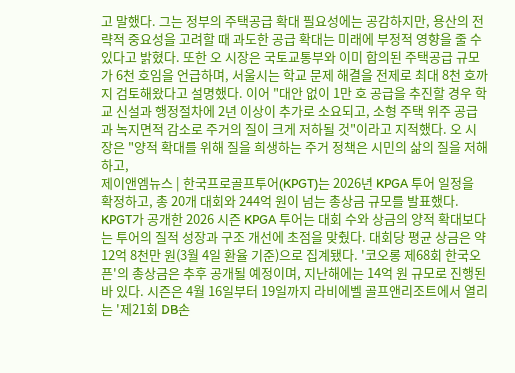고 말했다. 그는 정부의 주택공급 확대 필요성에는 공감하지만, 용산의 전략적 중요성을 고려할 때 과도한 공급 확대는 미래에 부정적 영향을 줄 수 있다고 밝혔다. 또한 오 시장은 국토교통부와 이미 합의된 주택공급 규모가 6천 호임을 언급하며, 서울시는 학교 문제 해결을 전제로 최대 8천 호까지 검토해왔다고 설명했다. 이어 "대안 없이 1만 호 공급을 추진할 경우 학교 신설과 행정절차에 2년 이상이 추가로 소요되고, 소형 주택 위주 공급과 녹지면적 감소로 주거의 질이 크게 저하될 것"이라고 지적했다. 오 시장은 "양적 확대를 위해 질을 희생하는 주거 정책은 시민의 삶의 질을 저해하고,
제이앤엠뉴스 | 한국프로골프투어(KPGT)는 2026년 KPGA 투어 일정을 확정하고, 총 20개 대회와 244억 원이 넘는 총상금 규모를 발표했다. KPGT가 공개한 2026 시즌 KPGA 투어는 대회 수와 상금의 양적 확대보다는 투어의 질적 성장과 구조 개선에 초점을 맞췄다. 대회당 평균 상금은 약 12억 8천만 원(3월 4일 환율 기준)으로 집계됐다. '코오롱 제68회 한국오픈'의 총상금은 추후 공개될 예정이며, 지난해에는 14억 원 규모로 진행된 바 있다. 시즌은 4월 16일부터 19일까지 라비에벨 골프앤리조트에서 열리는 '제21회 DB손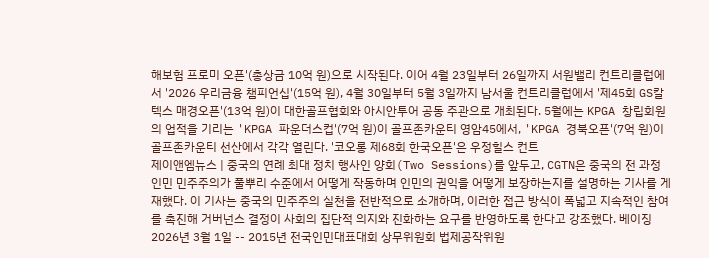해보험 프로미 오픈'(총상금 10억 원)으로 시작된다. 이어 4월 23일부터 26일까지 서원밸리 컨트리클럽에서 '2026 우리금융 챔피언십'(15억 원), 4월 30일부터 5월 3일까지 남서울 컨트리클럽에서 '제45회 GS칼텍스 매경오픈'(13억 원)이 대한골프협회와 아시안투어 공동 주관으로 개최된다. 5월에는 KPGA 창립회원의 업적을 기리는 'KPGA 파운더스컵'(7억 원)이 골프존카운티 영암45에서, 'KPGA 경북오픈'(7억 원)이 골프존카운티 선산에서 각각 열린다. '코오롱 제68회 한국오픈'은 우정힐스 컨트
제이앤엠뉴스 | 중국의 연례 최대 정치 행사인 양회(Two Sessions)를 앞두고, CGTN은 중국의 전 과정 인민 민주주의가 풀뿌리 수준에서 어떻게 작동하며 인민의 권익을 어떻게 보장하는지를 설명하는 기사를 게재했다. 이 기사는 중국의 민주주의 실천을 전반적으로 소개하며, 이러한 접근 방식이 폭넓고 지속적인 참여를 촉진해 거버넌스 결정이 사회의 집단적 의지와 진화하는 요구를 반영하도록 한다고 강조했다. 베이징 2026년 3월 1일 -- 2015년 전국인민대표대회 상무위원회 법제공작위원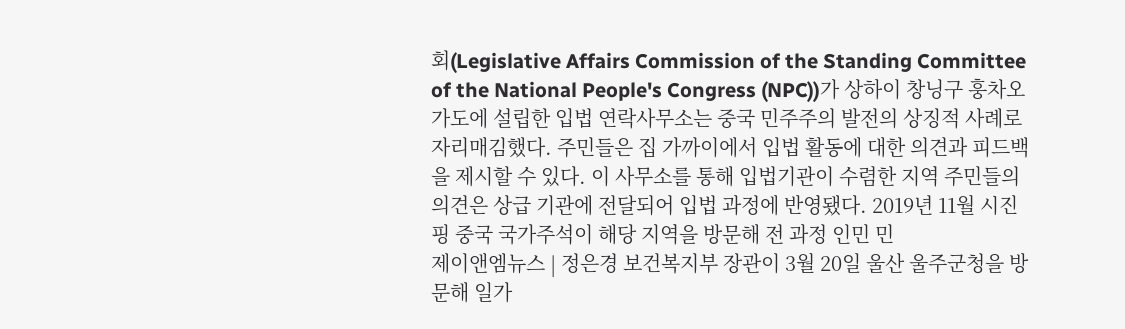회(Legislative Affairs Commission of the Standing Committee of the National People's Congress (NPC))가 상하이 창닝구 훙차오 가도에 설립한 입법 연락사무소는 중국 민주주의 발전의 상징적 사례로 자리매김했다. 주민들은 집 가까이에서 입법 활동에 대한 의견과 피드백을 제시할 수 있다. 이 사무소를 통해 입법기관이 수렴한 지역 주민들의 의견은 상급 기관에 전달되어 입법 과정에 반영됐다. 2019년 11월 시진핑 중국 국가주석이 해당 지역을 방문해 전 과정 인민 민
제이앤엠뉴스 | 정은경 보건복지부 장관이 3월 20일 울산 울주군청을 방문해 일가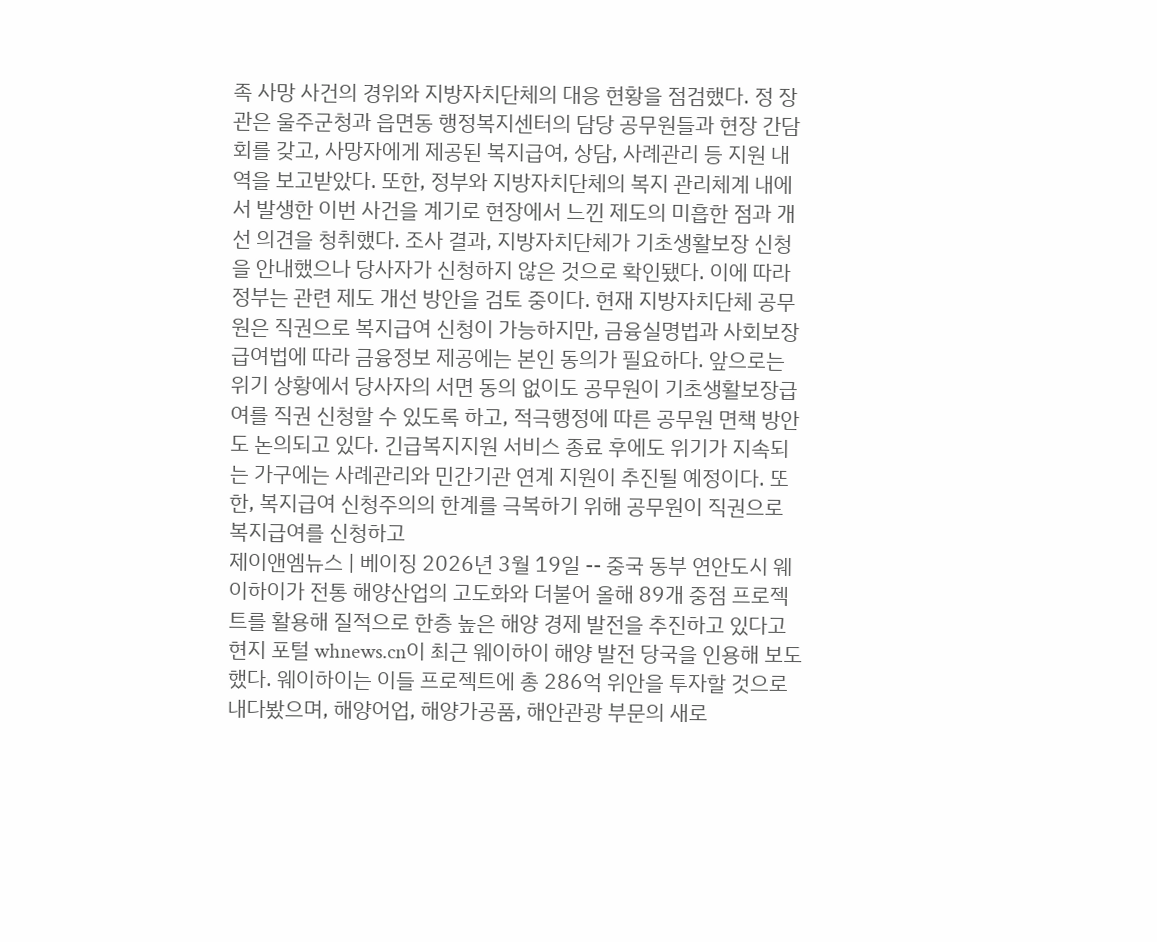족 사망 사건의 경위와 지방자치단체의 대응 현황을 점검했다. 정 장관은 울주군청과 읍면동 행정복지센터의 담당 공무원들과 현장 간담회를 갖고, 사망자에게 제공된 복지급여, 상담, 사례관리 등 지원 내역을 보고받았다. 또한, 정부와 지방자치단체의 복지 관리체계 내에서 발생한 이번 사건을 계기로 현장에서 느낀 제도의 미흡한 점과 개선 의견을 청취했다. 조사 결과, 지방자치단체가 기초생활보장 신청을 안내했으나 당사자가 신청하지 않은 것으로 확인됐다. 이에 따라 정부는 관련 제도 개선 방안을 검토 중이다. 현재 지방자치단체 공무원은 직권으로 복지급여 신청이 가능하지만, 금융실명법과 사회보장급여법에 따라 금융정보 제공에는 본인 동의가 필요하다. 앞으로는 위기 상황에서 당사자의 서면 동의 없이도 공무원이 기초생활보장급여를 직권 신청할 수 있도록 하고, 적극행정에 따른 공무원 면책 방안도 논의되고 있다. 긴급복지지원 서비스 종료 후에도 위기가 지속되는 가구에는 사례관리와 민간기관 연계 지원이 추진될 예정이다. 또한, 복지급여 신청주의의 한계를 극복하기 위해 공무원이 직권으로 복지급여를 신청하고
제이앤엠뉴스 | 베이징 2026년 3월 19일 -- 중국 동부 연안도시 웨이하이가 전통 해양산업의 고도화와 더불어 올해 89개 중점 프로젝트를 활용해 질적으로 한층 높은 해양 경제 발전을 추진하고 있다고 현지 포털 whnews.cn이 최근 웨이하이 해양 발전 당국을 인용해 보도했다. 웨이하이는 이들 프로젝트에 총 286억 위안을 투자할 것으로 내다봤으며, 해양어업, 해양가공품, 해안관광 부문의 새로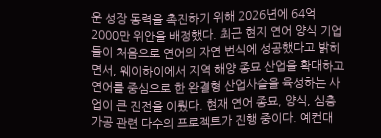운 성장 동력을 촉진하기 위해 2026년에 64억 2000만 위안을 배정했다. 최근 현지 연어 양식 기업들이 처음으로 연어의 자연 번식에 성공했다고 밝히면서, 웨이하이에서 지역 해양 종묘 산업을 확대하고 연어를 중심으로 한 완결형 산업사슬을 육성하는 사업이 큰 진전을 이뤘다. 현재 연어 종묘, 양식, 심층가공 관련 다수의 프로젝트가 진행 중이다. 예컨대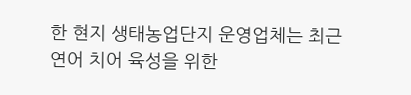한 현지 생태농업단지 운영업체는 최근 연어 치어 육성을 위한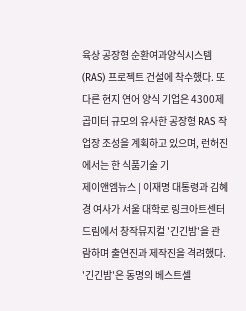육상 공장형 순환여과양식시스템(RAS) 프로젝트 건설에 착수했다. 또 다른 현지 연어 양식 기업은 4300제곱미터 규모의 유사한 공장형 RAS 작업장 조성을 계획하고 있으며, 런허진에서는 한 식품기술 기
제이앤엠뉴스 | 이재명 대통령과 김혜경 여사가 서울 대학로 링크아트센터드림에서 창작뮤지컬 '긴긴밤'을 관람하며 출연진과 제작진을 격려했다. '긴긴밤'은 동명의 베스트셀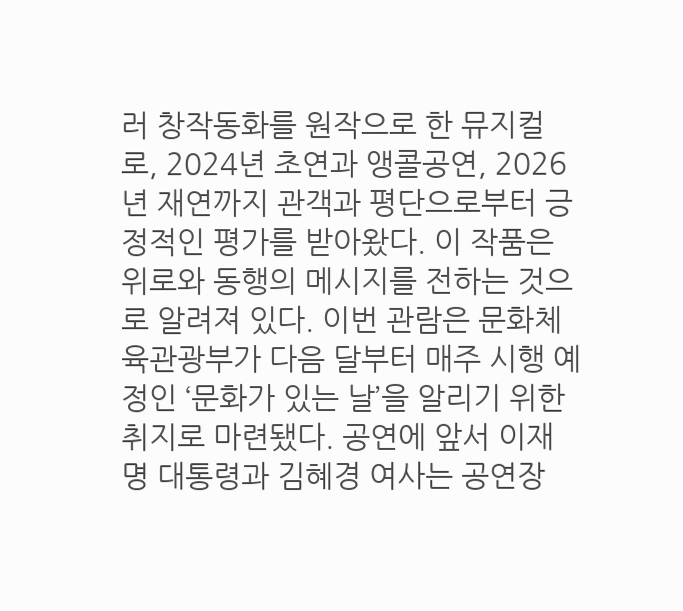러 창작동화를 원작으로 한 뮤지컬로, 2024년 초연과 앵콜공연, 2026년 재연까지 관객과 평단으로부터 긍정적인 평가를 받아왔다. 이 작품은 위로와 동행의 메시지를 전하는 것으로 알려져 있다. 이번 관람은 문화체육관광부가 다음 달부터 매주 시행 예정인 ‘문화가 있는 날’을 알리기 위한 취지로 마련됐다. 공연에 앞서 이재명 대통령과 김혜경 여사는 공연장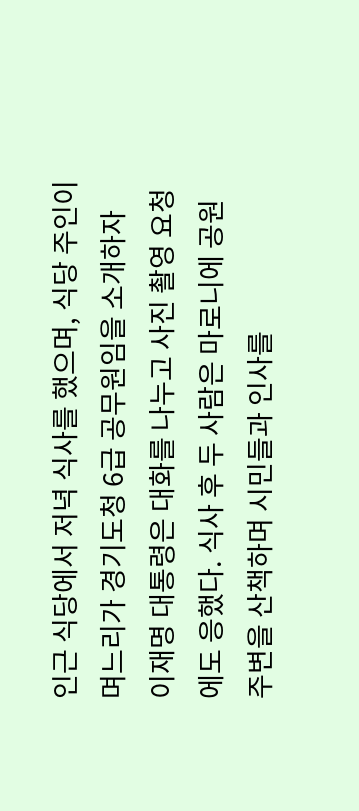인근 식당에서 저녁 식사를 했으며, 식당 주인이 며느리가 경기도청 6급 공무원임을 소개하자 이재명 대통령은 대화를 나누고 사진 촬영 요청에도 응했다. 식사 후 두 사람은 마로니에 공원 주변을 산책하며 시민들과 인사를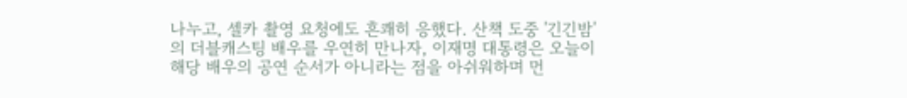나누고, 셀카 촬영 요청에도 흔쾌히 응했다. 산책 도중 '긴긴밤'의 더블캐스팅 배우를 우연히 만나자, 이재명 대통령은 오늘이 해당 배우의 공연 순서가 아니라는 점을 아쉬워하며 먼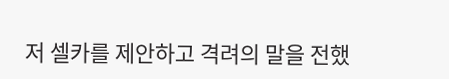저 셀카를 제안하고 격려의 말을 전했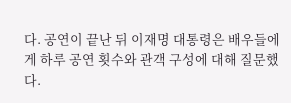다. 공연이 끝난 뒤 이재명 대통령은 배우들에게 하루 공연 횟수와 관객 구성에 대해 질문했다.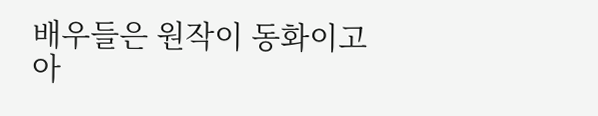배우들은 원작이 동화이고 아